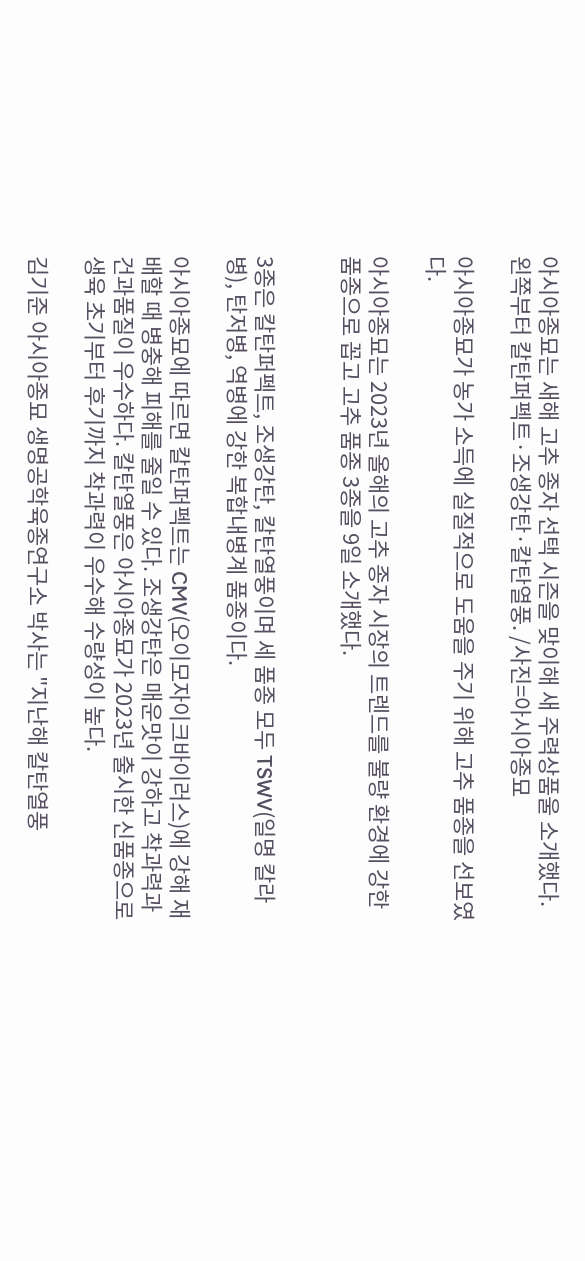아시아종묘는 새해 고추 종자 선택 시즌을 맞이해 새 주력상품울 소개했다. 왼쪽부터 칼탄퍼펙트·조생강탄·칼탄열풍. /사진=아시아종묘

아시아종묘가 농가 소득에 실질적으로 도움을 주기 위해 고추 품종을 선보였다.

아시아종묘는 2023년 올해의 고추 종자 시장의 트렌드를 불량 환경에 강한 품종으로 꼽고 고추 품종 3종을 9일 소개했다.


3종은 칼탄퍼펙트, 조생강탄, 칼탄열풍이며 세 품종 모두 TSWV(일명 칼라병), 탄저병, 역병에 강한 복합내병계 품종이다.

아시아종묘에 따르면 칼탄퍼펙트는 CMV(오이모자이크바이러스)에 강해 재배할 때 병충해 피해를 줄일 수 있다. 조생강탄은 매운맛이 강하고 착과력과 건과품질이 우수하다. 칼탄열풍은 아시아종묘가 2023년 출시한 신품종으로 생육 초기부터 후기까지 착과력이 우수해 수량성이 높다.

김기준 아시아종묘 생명공학육종연구소 박사는 "지난해 칼탄열풍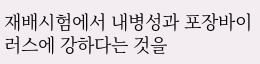재배시험에서 내병성과 포장바이러스에 강하다는 것을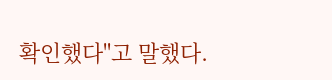확인했다"고 말했다.